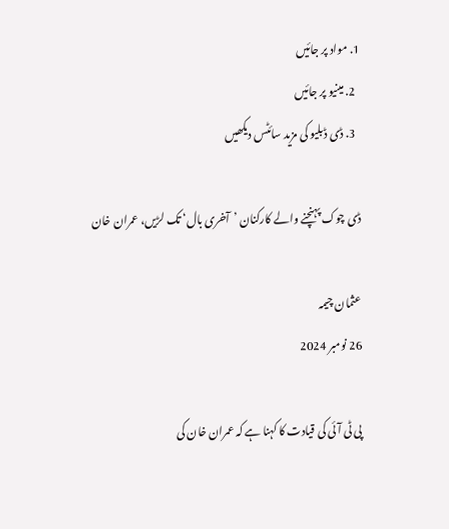1. مواد پر جائیں
  2. مینیو پر جائیں
  3. ڈی ڈبلیو کی مزید سائٹس دیکھیں

ڈی چوک پہنچنے والے کارکنان ’آخری بال‘ تک لڑیں، عمران خان

عثمان چیمہ
26 نومبر 2024

پی ٹی آئی کی قیادت کا کہنا ہے کہ عمران خان کی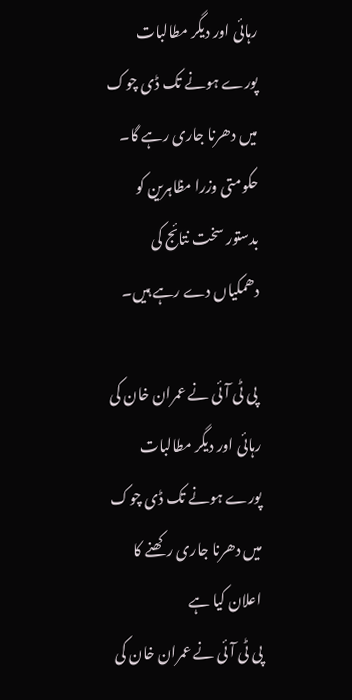رہائی اور دیگر مطالبات پورے ہونے تک ڈی چوک میں دھرنا جاری رہے گا۔ حکومتی وزرا مظاہرین کو بدستور سخت نتائج کی دھمکیاں دے رہے ہیں۔

 پی ٹی آئی نے عمران خان کی رہائی اور دیگر مطالبات پورے ہونے تک ڈی چوک میں دھرنا جاری رکھنے کا اعلان کیا ہے
پی ٹی آئی نے عمران خان کی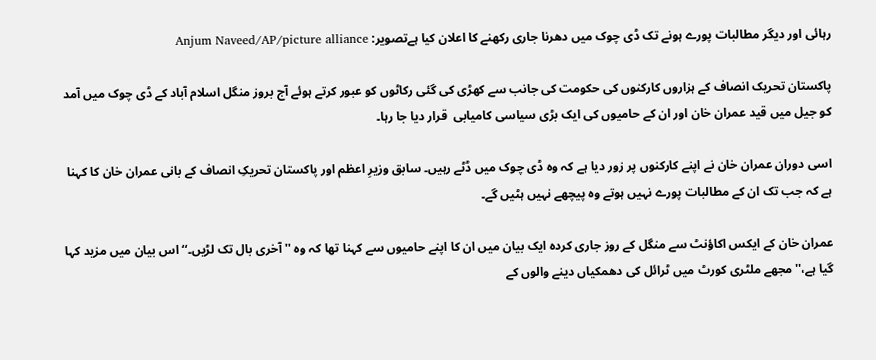رہائی اور دیگر مطالبات پورے ہونے تک ڈی چوک میں دھرنا جاری رکھنے کا اعلان کیا ہےتصویر: Anjum Naveed/AP/picture alliance

پاکستان تحریک انصاف کے ہزاروں کارکنوں کی حکومت کی جانب سے کھڑی کی گئی رکاٹوں کو عبور کرتے ہوئے آج بروز منگل اسلام آباد کے ڈی چوک میں آمد کو جیل میں قید عمران خان اور ان کے حامیوں کی ایک بڑی سیاسی کامیابی  قرار دیا جا رہا۔

اسی دوران عمران خان نے اپنے کارکنوں پر زور دیا ہے کہ وہ ڈی چوک میں ڈٹے رہیں۔ سابق وزیرِ اعظم اور پاکستان تحریکِ انصاف کے بانی عمران خان کا کہنا ہے کہ جب تک ان کے مطالبات پورے نہیں ہوتے وہ پیچھے نہیں ہٹیں گے۔

عمران خان کے ایکس اکاؤنٹ سے منگل کے روز جاری کردہ ایک بیان میں ان کا اپنے حامیوں سے کہنا تھا کہ وہ ''آخری بال تک لڑیں۔‘‘ اس بیان میں مزید کہا گیا ہے،''مجھے ملٹری کورٹ میں ٹرائل کی دھمکیاں دینے والوں کے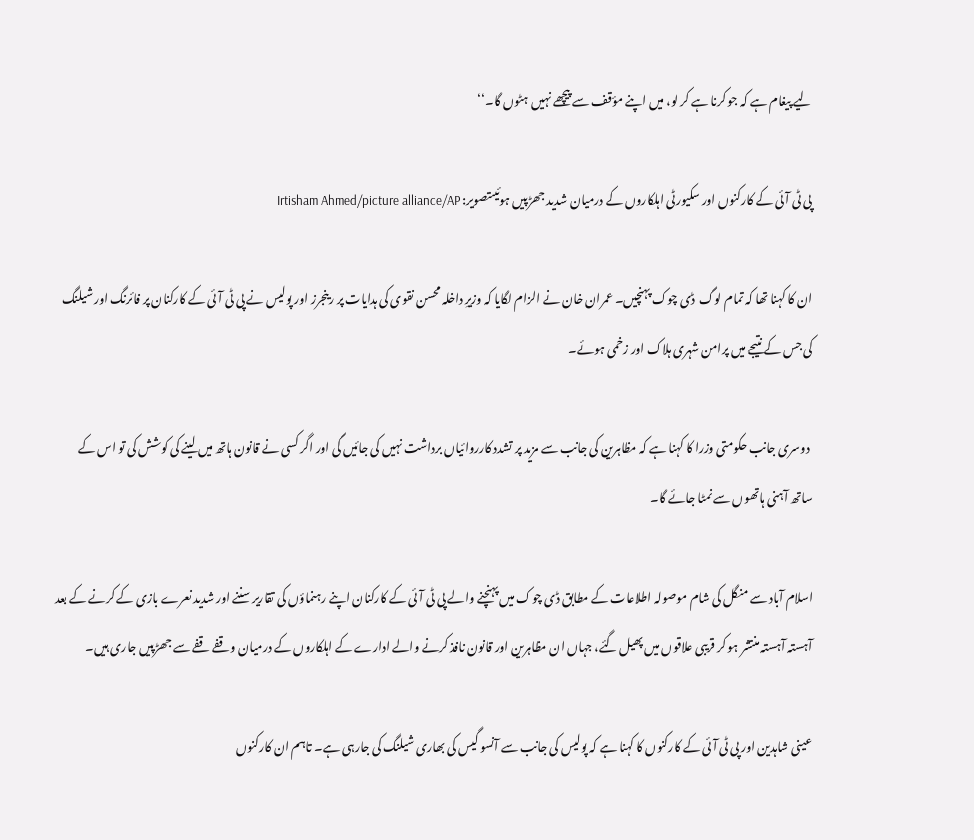لیے پیغام ہے کہ جو کرنا ہے کر لو، میں اپنے مؤقف سے پیچھے نہیں ہٹوں گا۔‘‘

پی ٹی آئی کے کارکنوں اور سکیورٹی اہلکاروں کے درمیان شدید جھڑپیں ہوئیںتصویر: Irtisham Ahmed/picture alliance/AP

ان کا کہنا تھا کہ تمام لوگ  ڈی چوک پہنچیں۔ عمران خان نے الزام لگایا کہ وزیرِ داخلہ محسن نقوی کی ہدایات پر رینجرز اور پولیس نے پی ٹی آئی کے کارکنان پر فائرنگ اور شیلنگ کی جس کے نتیجے میں پرامن شہری ہلاک اور زخمی ہوئے۔

 دوسری جانب حکومتی وزرا کا کہنا ہے کہ مظاہرین کی جانب سے مزید پر تشدد کارروائیاں برداشت نہیں کی جائیں گی اور اگر کسی نے قانون ہاتھ میں لینے کی کوشش کی تو اس کے ساتھ آہنی ہاتھوں سے نمٹا جائے گا۔

اسلام آباد سے منگل کی شام موصولہ اطلاعات کے مطابق ڈی چوک میں پہنچنے والے پی ٹی آئی کے کارکنان اپنے رہنماؤں کی تقاریر سننے اور شدید نعرے بازی کے کرنے کے بعد آہستہ آہستہ منتشر ہو کر قریبی علاقوں میں پھیل گئے، جہاں ان مظاہرین اور قانون نافذ کرنے والے ادارے کے اہلکاروں کے درمیان وقفے قفے سے جھڑپیں جاری ہیں۔

عینی شاہدین اور پی ٹی آئی کے کارکنوں کا کہنا ہے کہ پولیس کی جانب سے آنسو گیس کی بھاری شیلنگ کی جارہی ہے۔ تاہم ان کارکنوں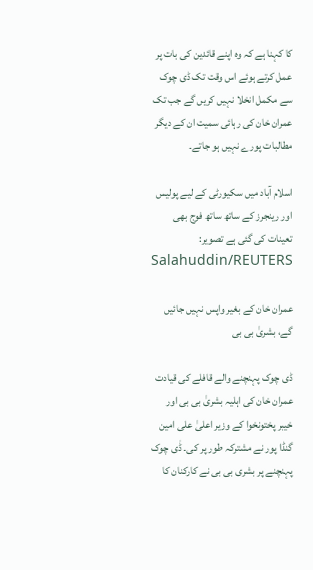کا کہنا ہے کہ وہ اپنے قائدین کی بات پر عمل کرتے ہوئے اس وقت تک ڈی چوک سے مکمل انخلا نہیں کریں گے جب تک عمران خان کی رہائی سمیت ان کے دیگر مطالبات پورے نہیں ہو جاتے۔

اسلام آباد میں سکیورٹی کے لیے پولیس اور رینجرز کے ساتھ ساتھ فوج بھی تعینات کی گئی ہے تصویر: Salahuddin/REUTERS

عمران خان کے بغیر واپس نہیں جائیں گے، بشریٰ بی بی

ڈی چوک پہنچنے والے قافلے کی قیادت عمران خان کی اہلیہ بشریٰ بی بی اور خیبر پختونخوا کے وزیر اعلیٰ علی امین گنڈا پور نے مشترکہ طور پر کی۔ ڈٰی چوک پہنچنے پر بشری بی بی نے کارکنان کا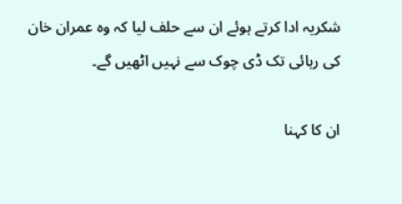شکریہ ادا کرتے ہوئے ان سے حلف لیا کہ وہ عمران خان کی رہائی تک ڈی چوک سے نہیں اٹھیں گے۔

ان کا کہنا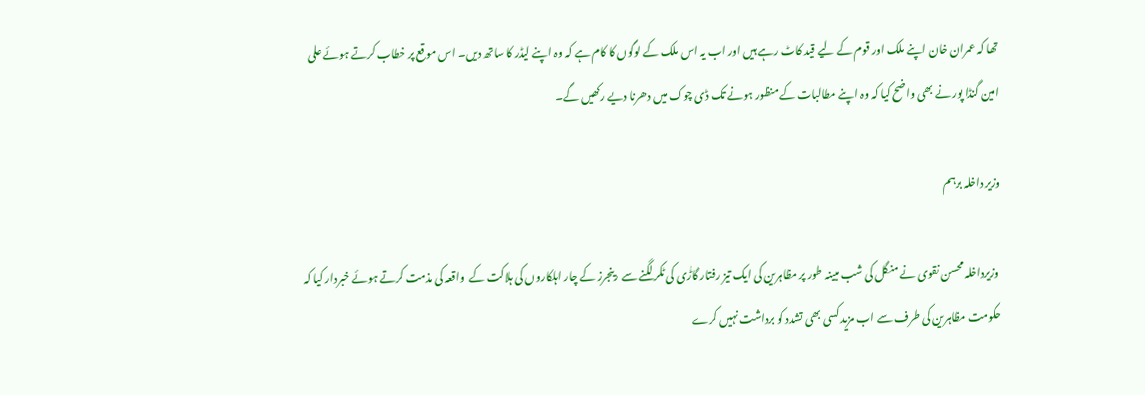تھا کہ عمران خان اپنے ملک اور قوم کے لیے قید کاٹ رہے ہیں اور اب یہ اس ملک کے لوگوں کا کام ہے کہ وہ اپنے لیڈر کا ساتھ دیں۔ اس موقع پر خطاب کرتے ہوئے علی امین گنڈا پور نے بھی واضح کیا کہ وہ اپنے مطالبات کے منظور ہونے تک ڈی چوک میں دھرنا دیے رکھیں گے۔

وزیر داخلہ برہم

 وزیرداخلہ محسن نقوی نے منگل کی شب مبینہ طور پر مظاہرین کی ایک تیز رفتار گاڑٰی کی ٹکر لگنے سے رینجرز کے چار اہلکاروں کی ہلاکت کے  واقعہ کی مذمت کرتے ہوئے خبردار کیا کہ حکومت مظاہرین کی طرف سے اب مزید کسی بھی تشدد کو برداشت نہیں کرے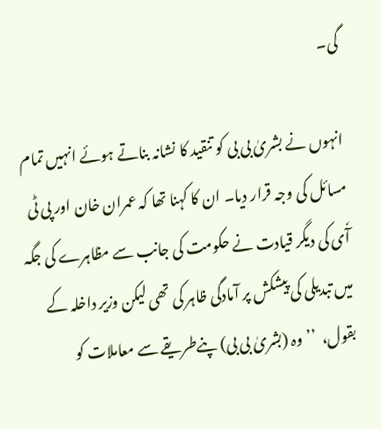گی۔

انہوں نے بشریٰ بی بی کو تنقید کا نشانہ بناتے ہوئے انہیں تمام مسائل کی وجہ قرار دیا۔ ان کا کہنا تھا کہ عمران خان اور پی ٹی آٗی کی دیگر قیادت نے حکومت کی جانب سے مظاہرے کی جگہ میں تبدیلی کی پیشکش پر آمادگی ظاہر کی تھی لیکن وزیر داخلہ کے بقول،  ’’وہ (بشریٰ بی بی) پنےطریقے سے معاملات کو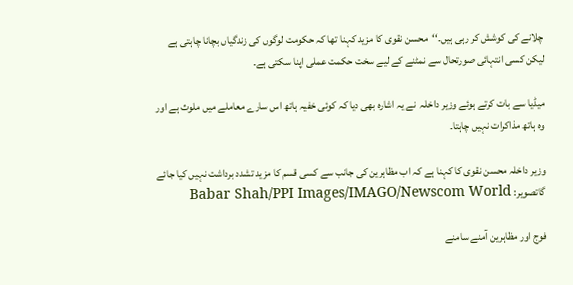چلانے کی کوشش کر رہی ہیں۔‘‘  محسن نقوی کا مزید کہنا تھا کہ حکومت لوگوں کی زندگیاں بچانا چاہتی ہے لیکن کسی انتہائی صورتحال سے نمٹنے کے لیے سخت حکمت عملی اپنا سکتی ہے۔

میڈیا سے بات کرتے ہوئے وزیر داخلہ  نے یہ اشارہ بھی دیا کہ کوئی خفیہ ہاتھ اس سارے معاملے میں ملوث ہے اور وہ ہاتھ مذاکرات نہیں چاہتا۔

وزیر داخلہ محسن نقوی کا کہنا ہے کہ اب مظاہرین کی جانب سے کسی قسم کا مزید تشدد برداشت نہیں کیا جائے گاتصویر: Babar Shah/PPI Images/IMAGO/Newscom World

فوج اور مظاہرین آمنے سامنے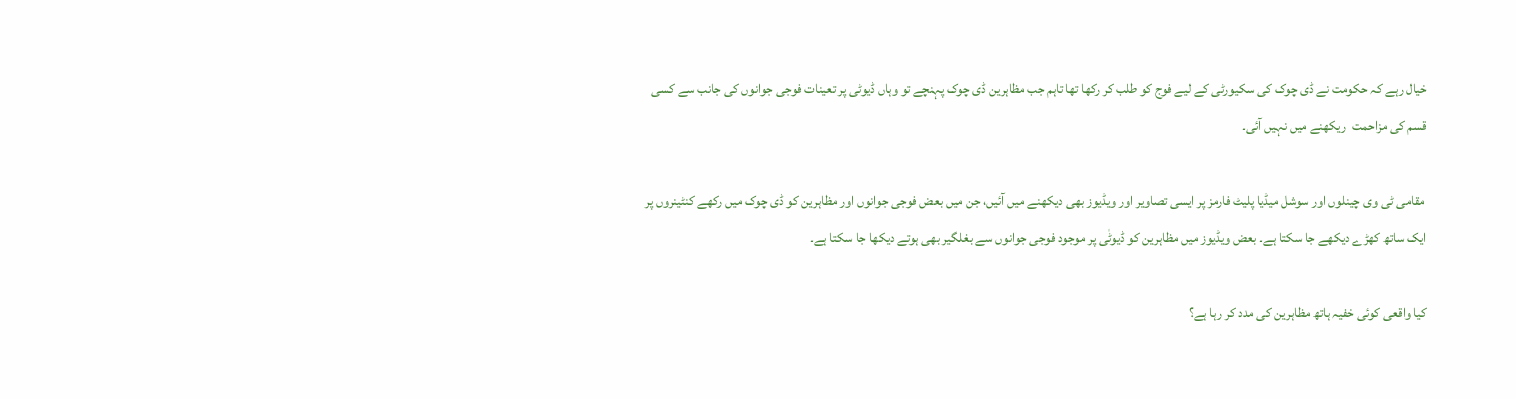خیال رہے کہ حکومت نے ڈی چوک کی سکیورٹی کے لیے فوج کو طلب کر رکھا تھا تاہم جب مظاہرین ڈی چوک پہنچے تو وہاں ڈیوٹی پر تعینات فوجی جوانوں کی جانب سے کسی قسم کی مزاحمت  ریکھنے میں نہیں آئی۔

 مقامی ٹی وی چینلوں اور سوشل میڈیا پلیٹ فارمز پر ایسی تصاویر اور ویڈیوز بھی دیکھنے میں آئیں، جن میں بعض فوجی جوانوں اور مظاہرین کو ڈی چوک میں رکھے کنٹینروں پر ایک ساتھ کھڑے دیکھے جا سکتا ہے۔ بعض ویڈیوز میں مظاہرین کو ڈیوٹٰی پر موجود فوجی جوانوں سے بغلگیر بھی ہوتے دیکھا جا سکتا ہے۔

کیا واقعی کوئی خفیہ ہاتھ مظاہرین کی مدد کر رہا ہے؟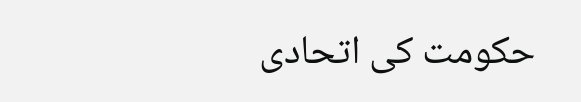حکومت کی اتحادی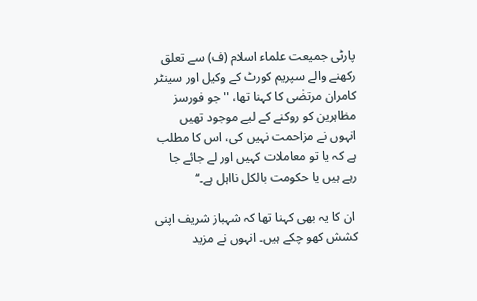پارٹی جمیعت علماء اسلام (ف) سے تعلق رکھنے والے سپریم کورٹ کے وکیل اور سینٹر کامران مرتضٰی کا کہنا تھا، ''جو فورسز مظاہرین کو روکنے کے لیے موجود تھیں انہوں نے مزاحمت نہیں کی، اس کا مطلب ہے کہ یا تو معاملات کہیں اور لے جائے جا رہے ہیں یا حکومت بالکل نااہل ہے۔‘‘

 ان کا یہ بھی کہنا تھا کہ شہباز شریف اپنی کشش کھو چکے ہیں۔ انہوں نے مزید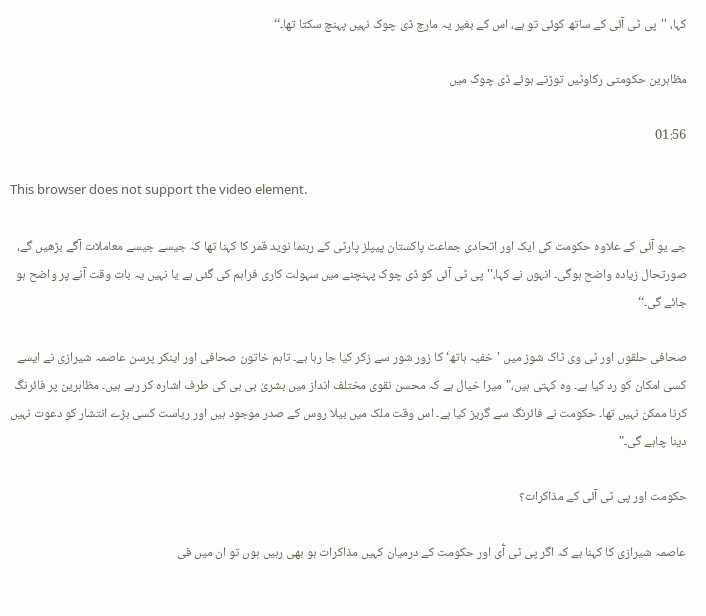کہا، ''پی ٹی آئی کے ساتھ کوئی تو ہے، اس کے بغیر یہ مارچ ڈی چوک نہیں پہنچ سکتا تھا۔‘‘

مظاہرین حکومتی رکاوٹیں توڑتے ہوئے ڈی چوک میں

01:56

This browser does not support the video element.

جے یو آئی کے علاوہ حکومت کی ایک اور اتحادی جماعت پاکستان پیپلز پارٹی کے رہنما نوید قمر کا کہنا تھا کہ جیسے جیسے معاملات آگے بڑھیں گے، صورتحال زیادہ واضح ہوگی۔ انہوں نے کہا،'' پی ٹی آئی کو ڈی چوک پہنچنے میں سہولت کاری فراہم کی گئی ہے یا نہیں یہ بات وقت آنے پر واضح ہو جائے گی۔‘‘

صحافی حلقوں اور ٹی وی ٹاک شوز میں 'خفیہ ہاتھ‘ کا زور شور سے زکر کیا جا رہا ہے۔ تاہم خاتون صحافی اور اینکر پرسن عاصمہ شیرازی نے ایسے کسی امکان کو رد کیا ہے۔ وہ کہتی ہیں،"میرا خیال ہے کہ محسن نقوی مختلف انداز میں بشریٰ بی بی کی طرف اشارہ کر رہے ہیں۔ مظاہرین پر فائرنگ کرنا ممکن نہیں تھا۔ حکومت نے فائرنگ سے گریز کیا ہے۔ اس وقت ملک میں بیلا روس کے صدر موجود ہیں اور ریاست کسی بڑے انتشار کو دعوت نہیں دینا چاہے گی۔"

حکومت اور پی ٹی آئی کے مذاکرات؟

عاصمہ شیرازی کا کہنا ہے کہ اگر پی ٹی آٗی اور حکومت کے درمیان کہیں مذاکرات ہو بھی رہیں ہوں تو ان میں فی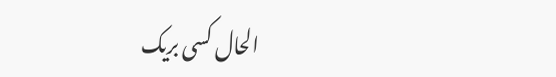الحال کسی بریک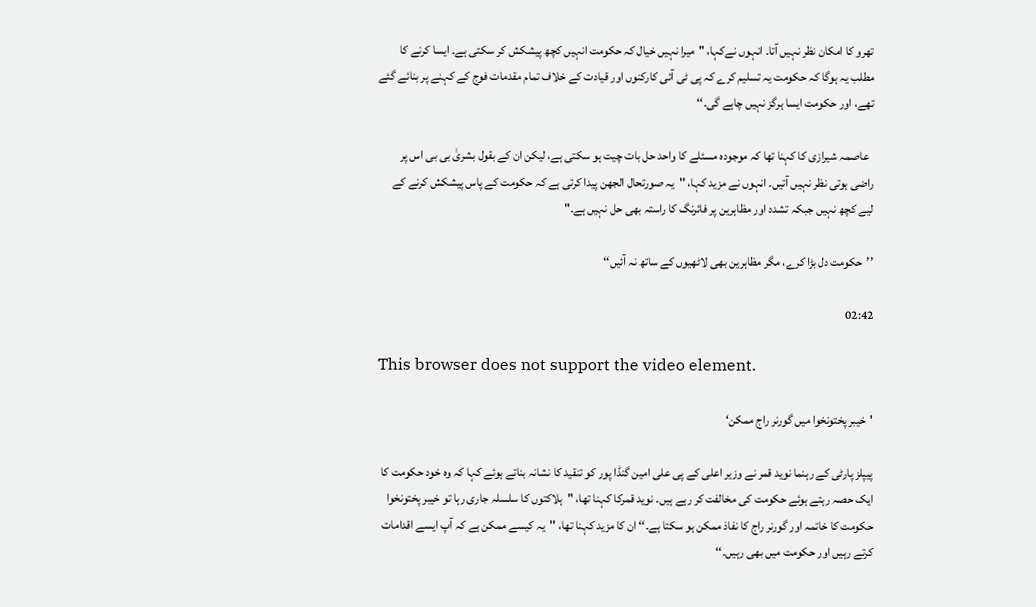تھرو کا امکان نظر نہیں آتا۔ انہوں نےکہا، "میرا نہیں خیال کہ حکومت انہیں کچھ پیشکش کر سکتی ہے۔ ایسا کرنے کا مطلب یہ ہوگا کہ حکومت یہ تسلیم کرے کہ پی ٹی آئی کارکنوں اور قیادت کے خلاف تمام مقدمات فوج کے کہنے پر بنائے گئے تھے، اور حکومت ایسا ہرگز نہیں چاہے گی۔‘‘

  عاصمہ شیرازی کا کہنا تھا کہ موجودہ مسئلے کا واحد حل بات چیت ہو سکتی ہے، لیکن ان کے بقول بشریٰ بی بی اس پر راضی ہوتی نظر نہیں آتیں۔ انہوں نے مزید کہا، ''یہ صورتحال الجھن پیدا کرتی ہے کہ حکومت کے پاس پیشکش کرنے کے لیے کچھ نہیں جبکہ تشدد اور مظاہرین پر فائرنگ کا راستہ بھی حل نہیں ہے۔"

’’حکومت دل بڑا کرے، مگر مظاہرین بھی لاٹھیوں کے ساتھ نہ آئیں‘‘

02:42

This browser does not support the video element.

'خیبر پختونخوا میں گورنر راج ممکن‘

پیپلز پارٹی کے رہنما نوید قمر نے وزیر اعلی کے پی علی امین گنڈا پور کو تنقید کا نشانہ بناتے ہوئے کہا کہ وہ خود حکومت کا ایک حصہ رہتے ہوئے حکومت کی مخالفت کر رہے ہیں۔ نوید قمرکا کہنا تھا، "ہلاکتوں کا سلسلہ جاری رہا تو خیبر پختونخوا حکومت کا خاتمہ اور گورنر راج کا نفاذ ممکن ہو سکتا ہے۔‘‘ ان کا مزید کہنا تھا، ''یہ کیسے ممکن ہے کہ آپ ایسے اقدامات کرتے رہیں اور حکومت میں بھی رہیں۔‘‘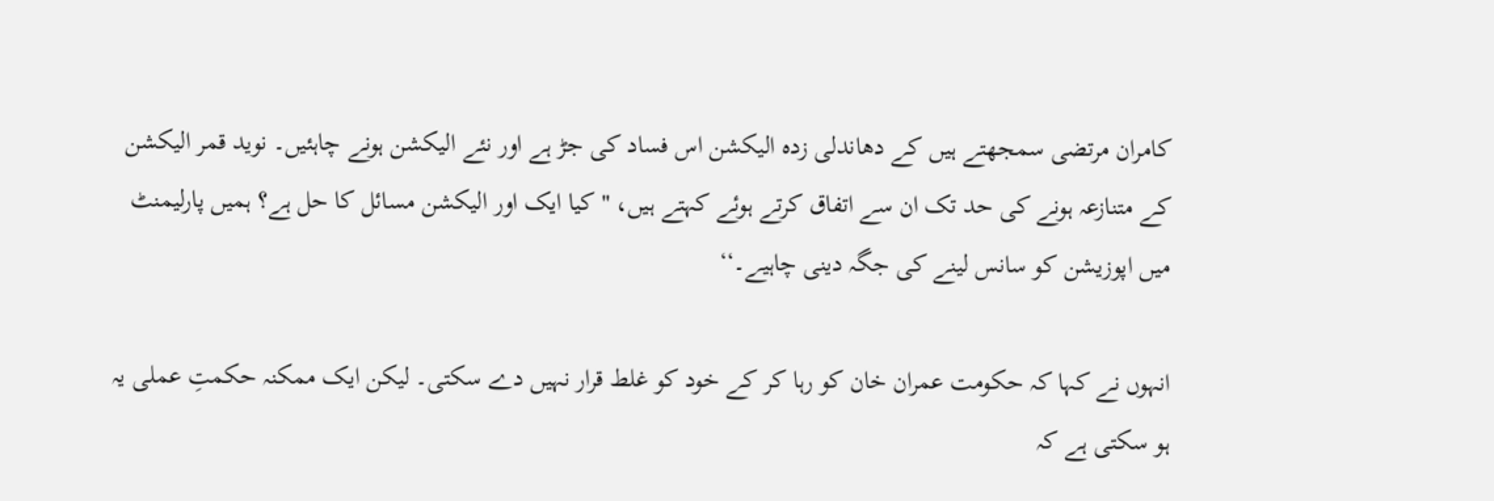کامران مرتضی سمجھتے ہیں کے دھاندلی زدہ الیکشن اس فساد کی جڑ ہے اور نئے الیکشن ہونے چاہئیں۔ نوید قمر الیکشن کے متنازعہ ہونے کی حد تک ان سے اتفاق کرتے ہوئے کہتے ہیں، " کیا ایک اور الیکشن مسائل کا حل ہے؟ ہمیں پارلیمنٹ میں اپوزیشن کو سانس لینے کی جگہ دینی چاہیے۔‘‘

انہوں نے کہا کہ حکومت عمران خان کو رہا کر کے خود کو غلط قرار نہیں دے سکتی۔ لیکن ایک ممکنہ حکمتِ عملی یہ ہو سکتی ہے کہ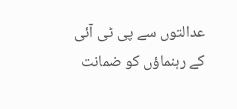عدالتوں سے پی ٹی آئی کے رہنماؤں کو ضمانت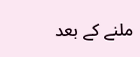ملنے کے بعد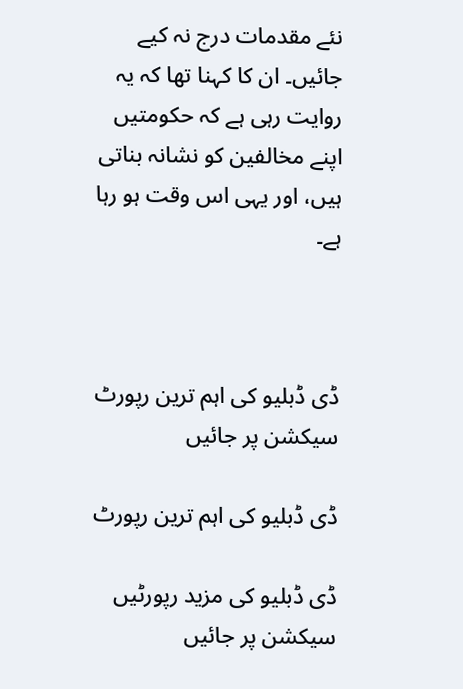نئے مقدمات درج نہ کیے جائیں۔ ان کا کہنا تھا کہ یہ روایت رہی ہے کہ حکومتیں اپنے مخالفین کو نشانہ بناتی ہیں، اور یہی اس وقت ہو رہا ہے۔



ڈی ڈبلیو کی اہم ترین رپورٹ سیکشن پر جائیں

ڈی ڈبلیو کی اہم ترین رپورٹ

ڈی ڈبلیو کی مزید رپورٹیں سیکشن پر جائیں